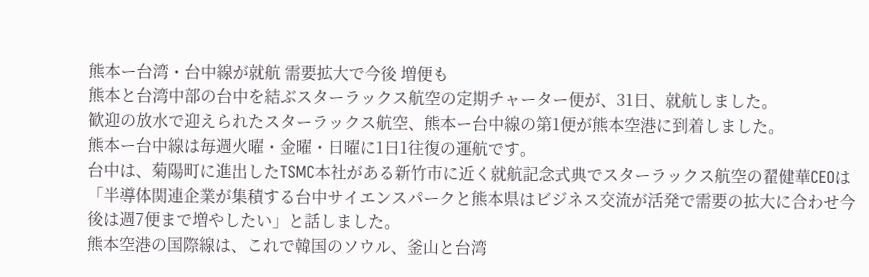熊本ー台湾・台中線が就航 需要拡大で今後 増便も
熊本と台湾中部の台中を結ぶスターラックス航空の定期チャーター便が、31日、就航しました。
歓迎の放水で迎えられたスターラックス航空、熊本ー台中線の第1便が熊本空港に到着しました。
熊本ー台中線は毎週火曜・金曜・日曜に1日1往復の運航です。
台中は、菊陽町に進出したTSMC本社がある新竹市に近く就航記念式典でスターラックス航空の翟健華CEOは「半導体関連企業が集積する台中サイエンスパークと熊本県はビジネス交流が活発で需要の拡大に合わせ今後は週7便まで増やしたい」と話しました。
熊本空港の国際線は、これで韓国のソウル、釜山と台湾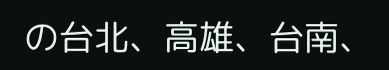の台北、高雄、台南、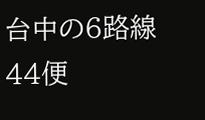台中の6路線44便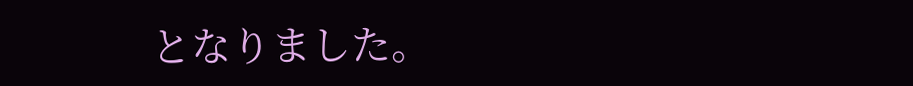となりました。